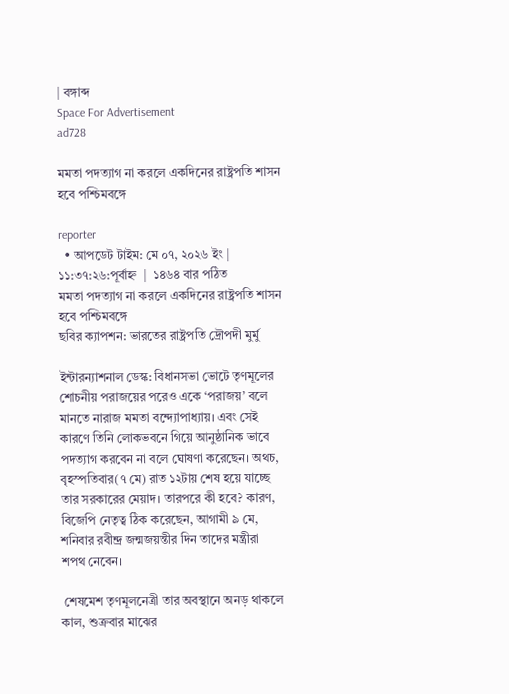| বঙ্গাব্দ
Space For Advertisement
ad728

মমতা পদত্যাগ না করলে একদিনের রাষ্ট্রপতি শাসন হবে পশ্চিমবঙ্গে

reporter
  • আপডেট টাইম: মে ০৭, ২০২৬ ইং | ১১:৩৭:২৬:পূর্বাহ্ন  |  ১৪৬৪ বার পঠিত
মমতা পদত্যাগ না করলে একদিনের রাষ্ট্রপতি শাসন হবে পশ্চিমবঙ্গে
ছবির ক্যাপশন: ভারতের রাষ্ট্রপতি দ্রৌপদী মুর্মু

ইন্টারন্যাশনাল ডেস্ক: বিধানসভা ভোটে তৃণমূলের শোচনীয় পরাজয়ের পরেও একে ‘পরাজয়’ বলে মানতে নারাজ মমতা বন্দ্যোপাধ্যায়। এবং সেই কারণে তিনি লোকভবনে গিয়ে আনুষ্ঠানিক ভাবে পদত্যাগ করবেন না বলে ঘোষণা করেছেন। অথচ, বৃহস্পতিবার(৭ মে) রাত ১২টায় শেষ হয়ে যাচ্ছে তার সরকারের মেয়াদ। তারপরে কী হবে? কারণ, বিজেপি নেতৃত্ব ঠিক করেছেন, আগামী ৯ মে, শনিবার রবীন্দ্র জন্মজয়ন্তীর দিন তাদের মন্ত্রীরা শপথ নেবেন।

 শেষমেশ তৃণমূলনেত্রী তার অবস্থানে অনড় থাকলে কাল, শুক্রবার মাঝের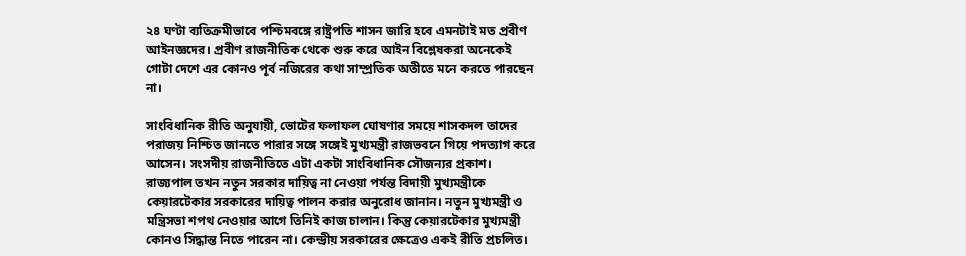২৪ ঘণ্টা ব্যতিক্রমীভাবে পশ্চিমবঙ্গে রাষ্ট্রপতি শাসন জারি হবে এমনটাই মত প্রবীণ আইনজ্ঞদের। প্রবীণ রাজনীতিক থেকে শুরু করে আইন বিশ্লেষকরা অনেকেই গোটা দেশে এর কোনও পূর্ব নজিরের কথা সাম্প্রতিক অতীতে মনে করতে পারছেন না।

সাংবিধানিক রীতি অনুযায়ী, ভোটের ফলাফল ঘোষণার সময়ে শাসকদল তাদের পরাজয় নিশ্চিত জানতে পারার সঙ্গে সঙ্গেই মুখ্যমন্ত্রী রাজভবনে গিয়ে পদত্যাগ করে আসেন। সংসদীয় রাজনীতিতে এটা একটা সাংবিধানিক সৌজন্যর প্রকাশ। রাজ্যপাল তখন নতুন সরকার দায়িত্ব না নেওয়া পর্যন্ত বিদায়ী মুখ্যমন্ত্রীকে কেয়ারটেকার সরকারের দায়িত্ব পালন করার অনুরোধ জানান। নতুন মুখ্যমন্ত্রী ও মন্ত্রিসভা শপথ নেওয়ার আগে তিনিই কাজ চালান। কিন্তু কেয়ারটেকার মুখ্যমন্ত্রী কোনও সিদ্ধান্ত নিতে পারেন না। কেন্দ্রীয় সরকারের ক্ষেত্রেও একই রীতি প্রচলিত।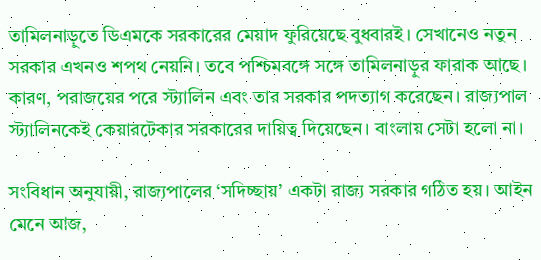তামিলনাড়ুতে ডিএমকে সরকারের মেয়াদ ফুরিয়েছে বুধবারই। সেখানেও নতুন সরকার এখনও শপথ নেয়নি। তবে পশ্চিমবঙ্গে সঙ্গে তামিলনাড়ুর ফারাক আছে। কারণ, পরাজয়ের পরে স্ট্যালিন এবং তার সরকার পদত্যাগ করেছেন। রাজ্যপাল স্ট্যালিনকেই কেয়ারটেকার সরকারের দায়িত্ব দিয়েছেন। বাংলায় সেটা হলো না।

সংবিধান অনুযায়ী, রাজ্যপালের ‘সদিচ্ছায়’ একটা রাজ্য সরকার গঠিত হয়। আইন মেনে আজ,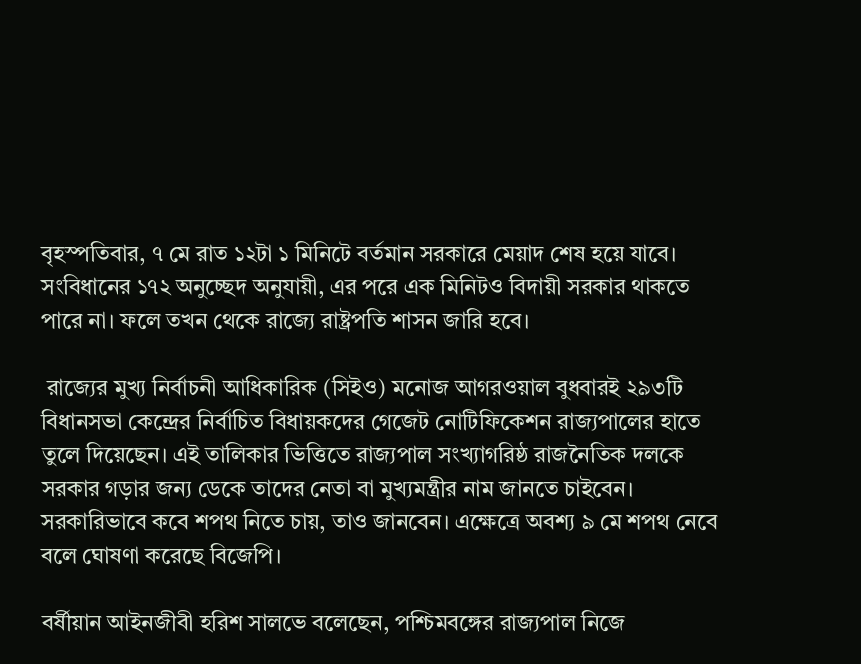বৃহস্পতিবার, ৭ মে রাত ১২টা ১ মিনিটে বর্তমান সরকারে মেয়াদ শেষ হয়ে যাবে। সংবিধানের ১৭২ অনুচ্ছেদ অনুযায়ী, এর পরে এক মিনিটও বিদায়ী সরকার থাকতে পারে না। ফলে তখন থেকে রাজ্যে রাষ্ট্রপতি শাসন জারি হবে।

 রাজ্যের মুখ্য নির্বাচনী আধিকারিক (সিইও) মনোজ আগরওয়াল বুধবারই ২৯৩টি বিধানসভা কেন্দ্রের নির্বাচিত বিধায়কদের গেজেট নোটিফিকেশন রাজ্যপালের হাতে তুলে দিয়েছেন। এই তালিকার ভিত্তিতে রাজ্যপাল সংখ্যাগরিষ্ঠ রাজনৈতিক দলকে সরকার গড়ার জন্য ডেকে তাদের নেতা বা মুখ্যমন্ত্রীর নাম জানতে চাইবেন। সরকারিভাবে কবে শপথ নিতে চায়, তাও জানবেন। এক্ষেত্রে অবশ্য ৯ মে শপথ নেবে বলে ঘোষণা করেছে বিজেপি।

বর্ষীয়ান আইনজীবী হরিশ সালভে বলেছেন, পশ্চিমবঙ্গের রাজ্যপাল নিজে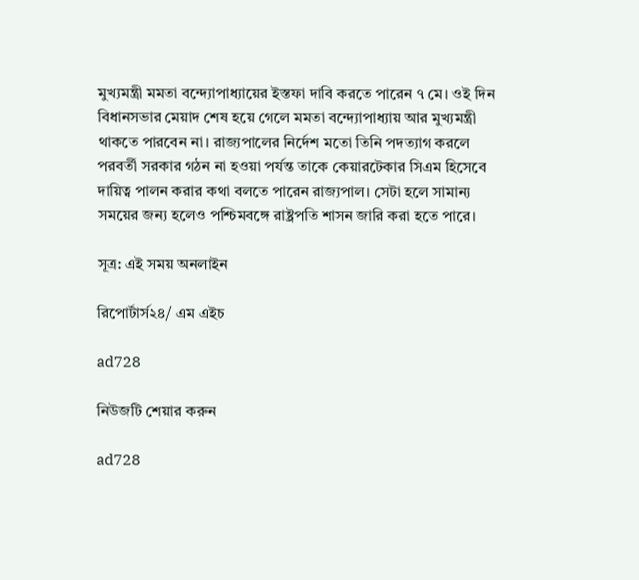মুখ্যমন্ত্রী মমতা বন্দ্যোপাধ্যায়ের ইস্তফা দাবি করতে পারেন ৭ মে। ওই দিন বিধানসভার মেয়াদ শেষ হয়ে গেলে মমতা বন্দ্যোপাধ্যায় আর মুখ্যমন্ত্রী থাকতে পারবেন না। রাজ্যপালের নির্দেশ মতো তিনি পদত্যাগ করলে পরবর্তী সরকার গঠন না হওয়া পর্যন্ত তাকে কেয়ারটেকার সিএম হিসেবে দায়িত্ব পালন করার কথা বলতে পারেন রাজ্যপাল। সেটা হলে সামান্য সময়ের জন্য হলেও পশ্চিমবঙ্গে রাষ্ট্রপতি শাসন জারি করা হতে পারে।

সূত্র: এই সময় অনলাইন

রিপোর্টার্স২৪/ এম এইচ

ad728

নিউজটি শেয়ার করুন

ad728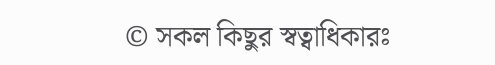© সকল কিছুর স্বত্বাধিকারঃ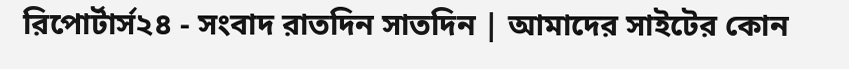রিপোর্টার্স২৪ - সংবাদ রাতদিন সাতদিন | আমাদের সাইটের কোন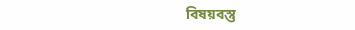বিষয়বস্তু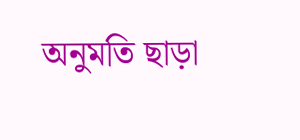অনুমতি ছাড়া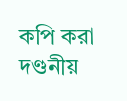কপি করা দণ্ডনীয়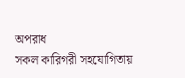অপরাধ
সকল কারিগরী সহযোগিতায়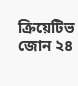ক্রিয়েটিভ জোন ২৪